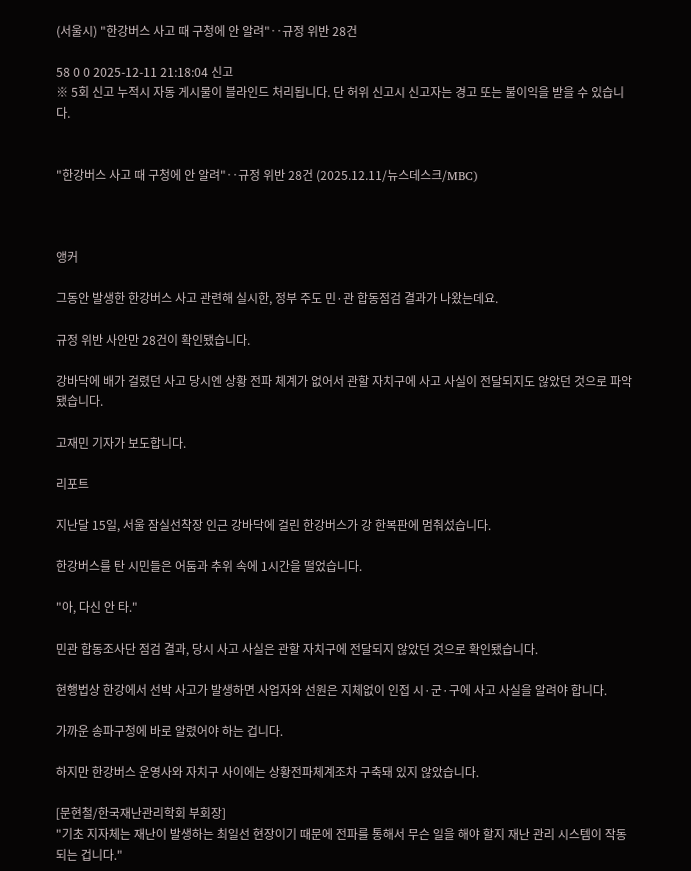(서울시) "한강버스 사고 때 구청에 안 알려"‥규정 위반 28건

58 0 0 2025-12-11 21:18:04 신고
※ 5회 신고 누적시 자동 게시물이 블라인드 처리됩니다. 단 허위 신고시 신고자는 경고 또는 불이익을 받을 수 있습니다.


"한강버스 사고 때 구청에 안 알려"‥규정 위반 28건 (2025.12.11/뉴스데스크/MBC)



앵커

그동안 발생한 한강버스 사고 관련해 실시한, 정부 주도 민·관 합동점검 결과가 나왔는데요.

규정 위반 사안만 28건이 확인됐습니다.

강바닥에 배가 걸렸던 사고 당시엔 상황 전파 체계가 없어서 관할 자치구에 사고 사실이 전달되지도 않았던 것으로 파악됐습니다.

고재민 기자가 보도합니다.

리포트

지난달 15일, 서울 잠실선착장 인근 강바닥에 걸린 한강버스가 강 한복판에 멈춰섰습니다.

한강버스를 탄 시민들은 어둠과 추위 속에 1시간을 떨었습니다.

"아, 다신 안 타."

민관 합동조사단 점검 결과, 당시 사고 사실은 관할 자치구에 전달되지 않았던 것으로 확인됐습니다.

현행법상 한강에서 선박 사고가 발생하면 사업자와 선원은 지체없이 인접 시·군·구에 사고 사실을 알려야 합니다.

가까운 송파구청에 바로 알렸어야 하는 겁니다.

하지만 한강버스 운영사와 자치구 사이에는 상황전파체계조차 구축돼 있지 않았습니다.

[문현철/한국재난관리학회 부회장]
"기초 지자체는 재난이 발생하는 최일선 현장이기 때문에 전파를 통해서 무슨 일을 해야 할지 재난 관리 시스템이 작동되는 겁니다."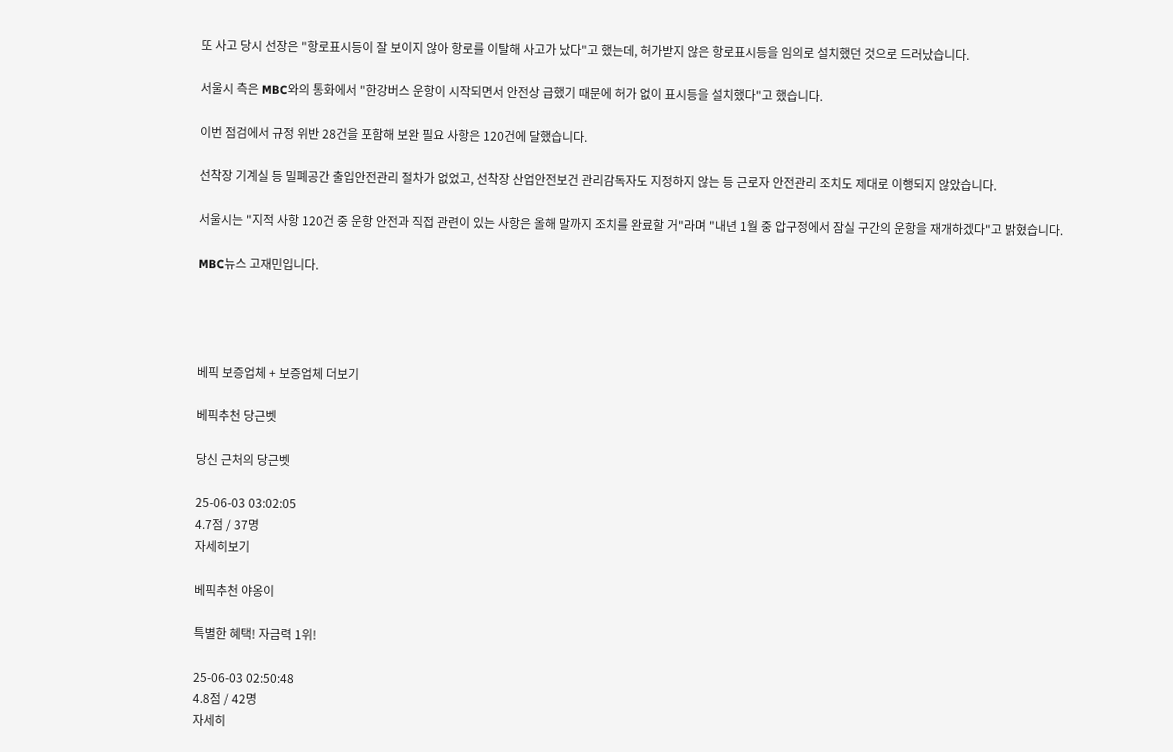또 사고 당시 선장은 "항로표시등이 잘 보이지 않아 항로를 이탈해 사고가 났다"고 했는데, 허가받지 않은 항로표시등을 임의로 설치했던 것으로 드러났습니다.

서울시 측은 MBC와의 통화에서 "한강버스 운항이 시작되면서 안전상 급했기 때문에 허가 없이 표시등을 설치했다"고 했습니다.

이번 점검에서 규정 위반 28건을 포함해 보완 필요 사항은 120건에 달했습니다.

선착장 기계실 등 밀폐공간 출입안전관리 절차가 없었고, 선착장 산업안전보건 관리감독자도 지정하지 않는 등 근로자 안전관리 조치도 제대로 이행되지 않았습니다.

서울시는 "지적 사항 120건 중 운항 안전과 직접 관련이 있는 사항은 올해 말까지 조치를 완료할 거"라며 "내년 1월 중 압구정에서 잠실 구간의 운항을 재개하겠다"고 밝혔습니다.

MBC뉴스 고재민입니다.




베픽 보증업체 + 보증업체 더보기

베픽추천 당근벳

당신 근처의 당근벳

25-06-03 03:02:05
4.7점 / 37명
자세히보기

베픽추천 야옹이

특별한 혜택! 자금력 1위!

25-06-03 02:50:48
4.8점 / 42명
자세히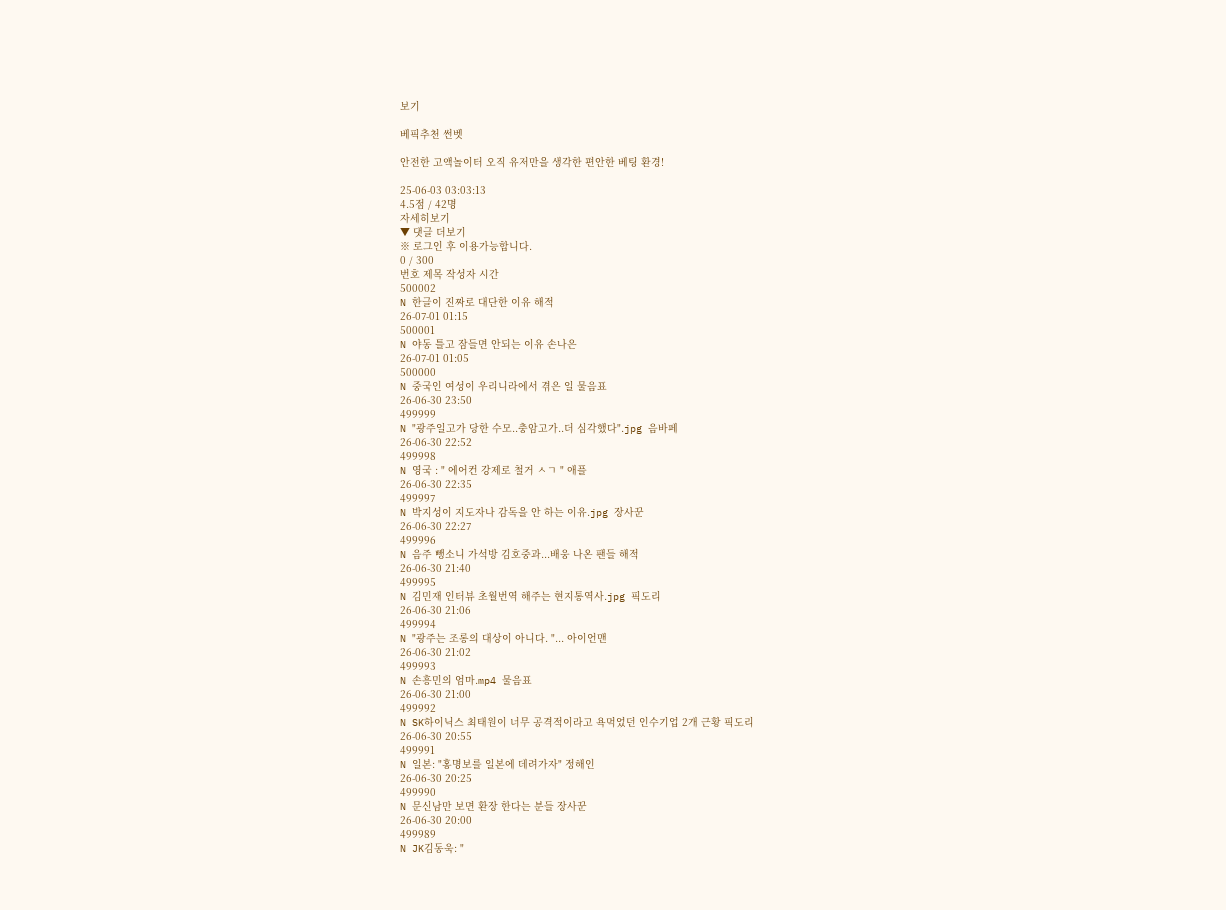보기

베픽추천 썬벳

안전한 고액놀이터 오직 유저만을 생각한 편안한 베팅 환경!

25-06-03 03:03:13
4.5점 / 42명
자세히보기
▼ 댓글 더보기
※ 로그인 후 이용가능합니다.
0 / 300
번호 제목 작성자 시간
500002
N 한글이 진짜로 대단한 이유 해적
26-07-01 01:15
500001
N 야동 틀고 잠들면 안되는 이유 손나은
26-07-01 01:05
500000
N 중국인 여성이 우리니라에서 겪은 일 물음표
26-06-30 23:50
499999
N "광주일고가 당한 수모..충암고가..더 심각했다".jpg 음바페
26-06-30 22:52
499998
N 영국 : " 에어컨 강제로 철거 ㅅㄱ " 애플
26-06-30 22:35
499997
N 박지성이 지도자나 감독을 안 하는 이유.jpg 장사꾼
26-06-30 22:27
499996
N 음주 뺑소니 가석방 김호중과...배웅 나온 팬들 해적
26-06-30 21:40
499995
N 김민재 인터뷰 초월번역 해주는 현지통역사.jpg 픽도리
26-06-30 21:06
499994
N "광주는 조롱의 대상이 아니다. "... 아이언맨
26-06-30 21:02
499993
N 손흥민의 엄마.mp4 물음표
26-06-30 21:00
499992
N SK하이닉스 최태원이 너무 공격적이라고 욕먹었던 인수기업 2개 근황 픽도리
26-06-30 20:55
499991
N 일본: "홍명보를 일본에 데려가자" 정해인
26-06-30 20:25
499990
N 문신남만 보면 환장 한다는 분들 장사꾼
26-06-30 20:00
499989
N JK김동욱: "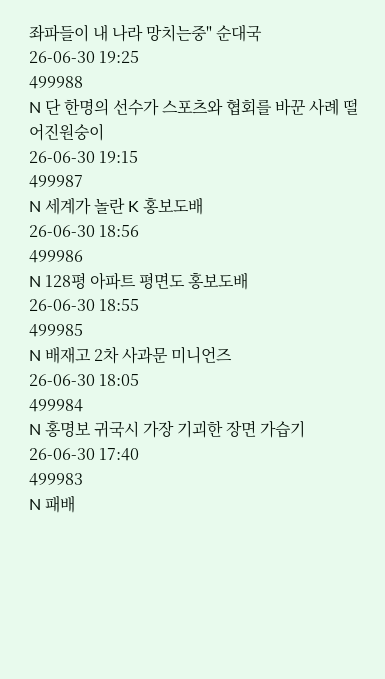좌파들이 내 나라 망치는중" 순대국
26-06-30 19:25
499988
N 단 한명의 선수가 스포츠와 협회를 바꾼 사례 떨어진원숭이
26-06-30 19:15
499987
N 세계가 놀란 K 홍보도배
26-06-30 18:56
499986
N 128평 아파트 평면도 홍보도배
26-06-30 18:55
499985
N 배재고 2차 사과문 미니언즈
26-06-30 18:05
499984
N 홍명보 귀국시 가장 기괴한 장면 가습기
26-06-30 17:40
499983
N 패배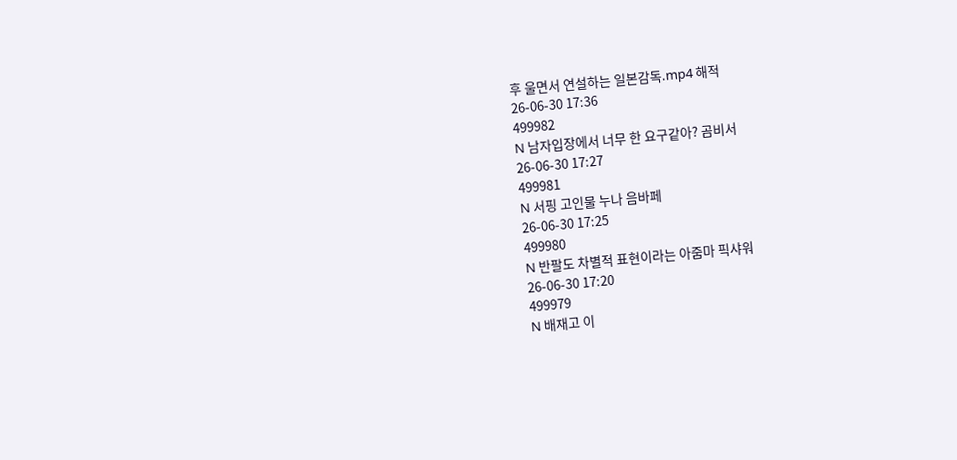후 울면서 연설하는 일본감독.mp4 해적
26-06-30 17:36
499982
N 남자입장에서 너무 한 요구같아? 곰비서
26-06-30 17:27
499981
N 서핑 고인물 누나 음바페
26-06-30 17:25
499980
N 반팔도 차별적 표현이라는 아줌마 픽샤워
26-06-30 17:20
499979
N 배재고 이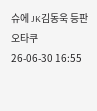슈에 JK김동욱 등판 오타쿠
26-06-30 16:55